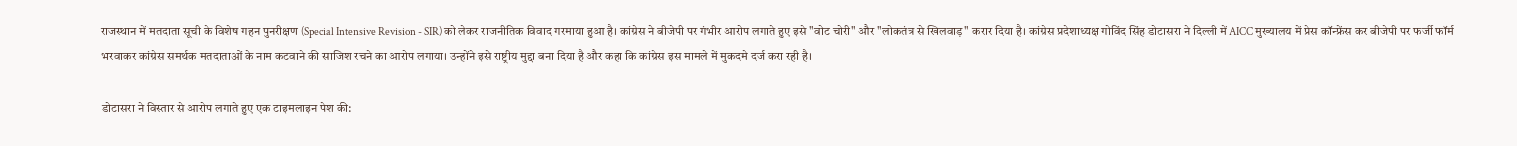राजस्थान में मतदाता सूची के विशेष गहन पुनरीक्षण (Special Intensive Revision - SIR) को लेकर राजनीतिक विवाद गरमाया हुआ है। कांग्रेस ने बीजेपी पर गंभीर आरोप लगाते हुए इसे "वोट चोरी" और "लोकतंत्र से खिलवाड़" करार दिया है। कांग्रेस प्रदेशाध्यक्ष गोविंद सिंह डोटासरा ने दिल्ली में AICC मुख्यालय में प्रेस कॉन्फ्रेंस कर बीजेपी पर फर्जी फॉर्म भरवाकर कांग्रेस समर्थक मतदाताओं के नाम कटवाने की साजिश रचने का आरोप लगाया। उन्होंने इसे राष्ट्रीय मुद्दा बना दिया है और कहा कि कांग्रेस इस मामले में मुकदमे दर्ज करा रही है।

डोटासरा ने विस्तार से आरोप लगाते हुए एक टाइमलाइन पेश की: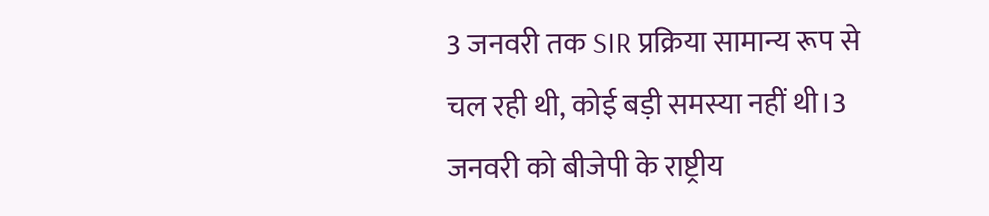3 जनवरी तक SIR प्रक्रिया सामान्य रूप से चल रही थी, कोई बड़ी समस्या नहीं थी।3 जनवरी को बीजेपी के राष्ट्रीय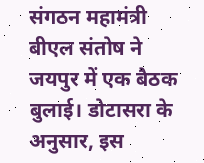संगठन महामंत्री बीएल संतोष ने जयपुर में एक बैठक बुलाई। डोटासरा के अनुसार, इस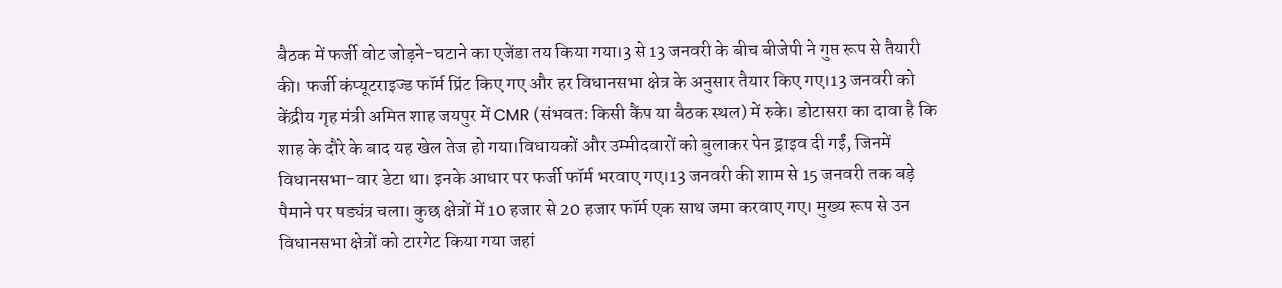बैठक में फर्जी वोट जोड़ने-घटाने का एजेंडा तय किया गया।3 से 13 जनवरी के बीच बीजेपी ने गुप्त रूप से तैयारी की। फर्जी कंप्यूटराइज्ड फॉर्म प्रिंट किए गए और हर विधानसभा क्षेत्र के अनुसार तैयार किए गए।13 जनवरी को केंद्रीय गृह मंत्री अमित शाह जयपुर में CMR (संभवतः किसी कैंप या बैठक स्थल) में रुके। डोटासरा का दावा है कि शाह के दौरे के बाद यह खेल तेज हो गया।विधायकों और उम्मीदवारों को बुलाकर पेन ड्राइव दी गईं, जिनमें विधानसभा-वार डेटा था। इनके आधार पर फर्जी फॉर्म भरवाए गए।13 जनवरी की शाम से 15 जनवरी तक बड़े पैमाने पर षड्यंत्र चला। कुछ क्षेत्रों में 10 हजार से 20 हजार फॉर्म एक साथ जमा करवाए गए। मुख्य रूप से उन विधानसभा क्षेत्रों को टारगेट किया गया जहां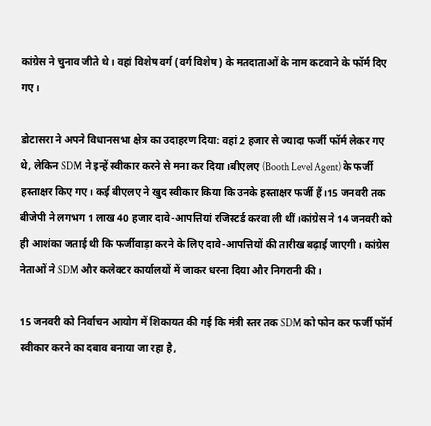कांग्रेस ने चुनाव जीते थे। वहां विशेष वर्ग (वर्ग विशेष) के मतदाताओं के नाम कटवाने के फॉर्म दिए गए।

डोटासरा ने अपने विधानसभा क्षेत्र का उदाहरण दिया: वहां 2 हजार से ज्यादा फर्जी फॉर्म लेकर गए थे, लेकिन SDM ने इन्हें स्वीकार करने से मना कर दिया।बीएलए (Booth Level Agent) के फर्जी हस्ताक्षर किए गए। कई बीएलए ने खुद स्वीकार किया कि उनके हस्ताक्षर फर्जी हैं।15 जनवरी तक बीजेपी ने लगभग 1 लाख 40 हजार दावे-आपत्तियां रजिस्टर्ड करवा ली थीं।कांग्रेस ने 14 जनवरी को ही आशंका जताई थी कि फर्जीवाड़ा करने के लिए दावे-आपत्तियों की तारीख बढ़ाई जाएगी। कांग्रेस नेताओं ने SDM और कलेक्टर कार्यालयों में जाकर धरना दिया और निगरानी की।

15 जनवरी को निर्वाचन आयोग में शिकायत की गई कि मंत्री स्तर तक SDM को फोन कर फर्जी फॉर्म स्वीकार करने का दबाव बनाया जा रहा है,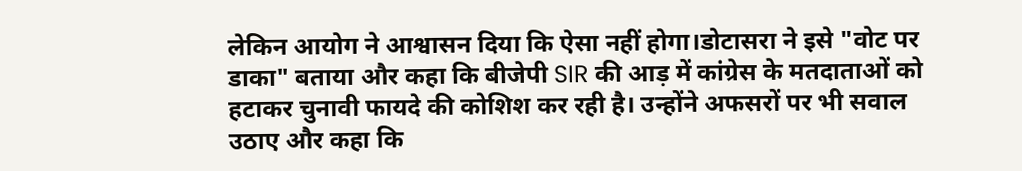लेकिन आयोग ने आश्वासन दिया कि ऐसा नहीं होगा।डोटासरा ने इसे "वोट पर डाका" बताया और कहा कि बीजेपी SIR की आड़ में कांग्रेस के मतदाताओं को हटाकर चुनावी फायदे की कोशिश कर रही है। उन्होंने अफसरों पर भी सवाल उठाए और कहा कि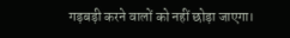गड़बड़ी करने वालों को नहीं छोड़ा जाएगा।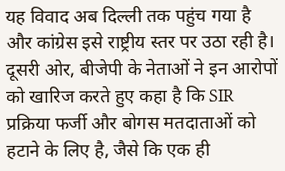यह विवाद अब दिल्ली तक पहुंच गया है और कांग्रेस इसे राष्ट्रीय स्तर पर उठा रही है। दूसरी ओर, बीजेपी के नेताओं ने इन आरोपों को खारिज करते हुए कहा है कि SIR प्रक्रिया फर्जी और बोगस मतदाताओं को हटाने के लिए है, जैसे कि एक ही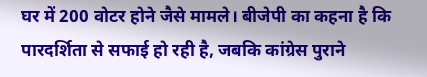घर में 200 वोटर होने जैसे मामले। बीजेपी का कहना है कि पारदर्शिता से सफाई हो रही है, जबकि कांग्रेस पुराने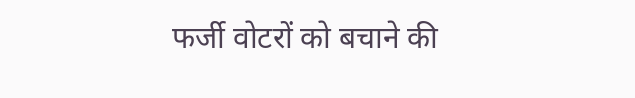फर्जी वोटरों को बचाने की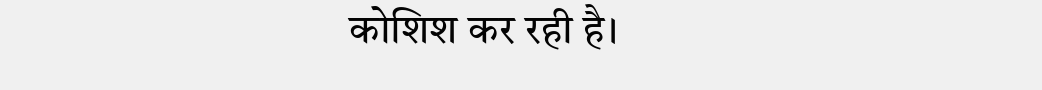कोशिश कर रही है।